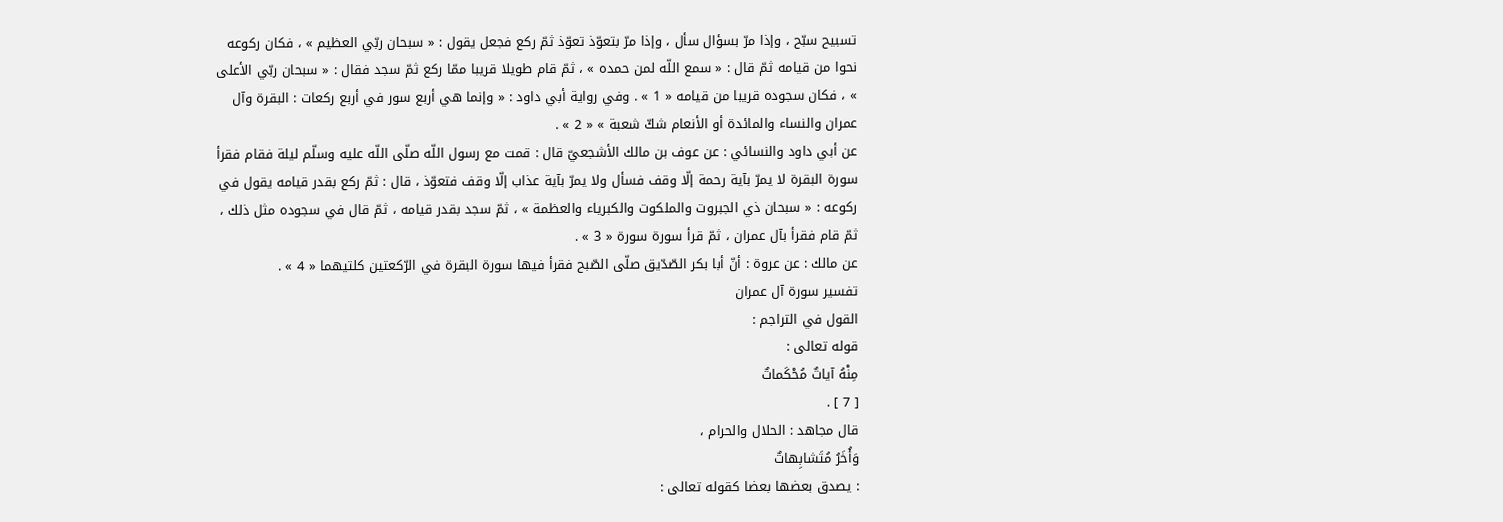تسبيح سبّح ، وإذا مرّ بسؤال سأل ، وإذا مرّ بتعوّذ تعوّذ ثمّ ركع فجعل يقول : « سبحان ربّي العظيم » ، فكان ركوعه نحوا من قيامه ثمّ قال : « سمع اللّه لمن حمده » ، ثمّ قام طويلا قريبا ممّا ركع ثمّ سجد فقال : « سبحان ربّي الأعلى » ، فكان سجوده قريبا من قيامه « 1 » . وفي رواية أبي داود : « وإنما هي أربع سور في أربع ركعات : البقرة وآل عمران والنساء والمائدة أو الأنعام شكّ شعبة » « 2 » .
عن أبي داود والنسائي : عن عوف بن مالك الأشجعيّ قال : قمت مع رسول اللّه صلّى اللّه عليه وسلّم ليلة فقام فقرأ سورة البقرة لا يمرّ بآية رحمة إلّا وقف فسأل ولا يمرّ بآية عذاب إلّا وقف فتعوّذ ، قال : ثمّ ركع بقدر قيامه يقول في ركوعه : « سبحان ذي الجبروت والملكوت والكبرياء والعظمة » ، ثمّ سجد بقدر قيامه ، ثمّ قال في سجوده مثل ذلك ، ثمّ قام فقرأ بآل عمران ، ثمّ قرأ سورة سورة « 3 » .
عن مالك : عن عروة : أنّ أبا بكر الصّدّيق صلّى الصّبح فقرأ فيها سورة البقرة في الرّكعتين كلتيهما « 4 » .
تفسير سورة آل عمران
القول في التراجم :
قوله تعالى :
مِنْهُ آياتٌ مُحْكَماتٌ
[ 7 ] .
قال مجاهد : الحلال والحرام ،
وَأُخَرُ مُتَشابِهاتٌ
: يصدق بعضها بعضا كقوله تعالى :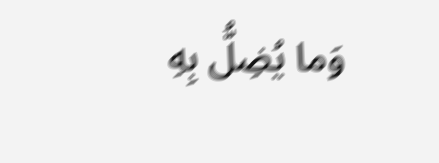وَما يُضِلُّ بِهِ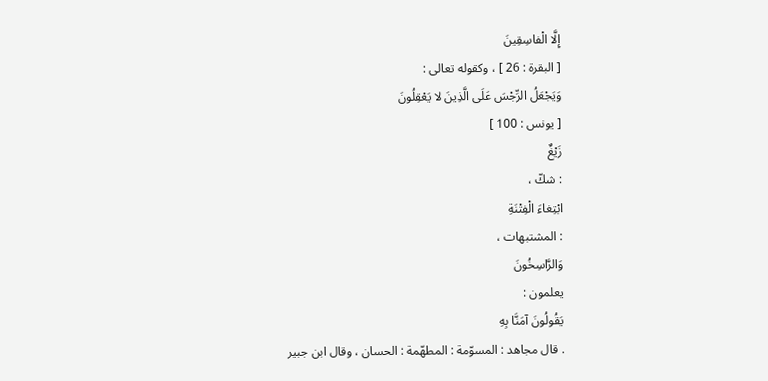إِلَّا الْفاسِقِينَ
[ البقرة : 26 ] ، وكقوله تعالى :
وَيَجْعَلُ الرِّجْسَ عَلَى الَّذِينَ لا يَعْقِلُونَ
[ يونس : 100 ]
زَيْغٌ
: شكّ ،
ابْتِغاءَ الْفِتْنَةِ
: المشتبهات ،
وَالرَّاسِخُونَ
يعلمون :
يَقُولُونَ آمَنَّا بِهِ
. قال مجاهد : المسوّمة : المطهّمة : الحسان ، وقال ابن جبير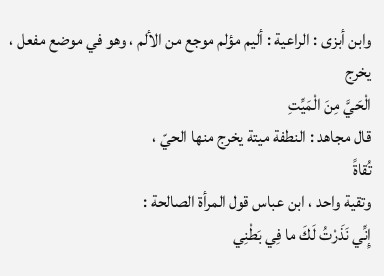وابن أبزى : الراعية : أليم مؤلم موجع من الألم ، وهو في موضع مفعل ، يخرج
الْحَيَّ مِنَ الْمَيِّتِ
قال مجاهد : النطفة ميتة يخرج منها الحيّ ،
تُقاةً
وتقية واحد ، ابن عباس قول المرأة الصالحة :
إِنِّي نَذَرْتُ لَكَ ما فِي بَطْنِي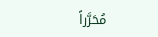مُحَرَّراً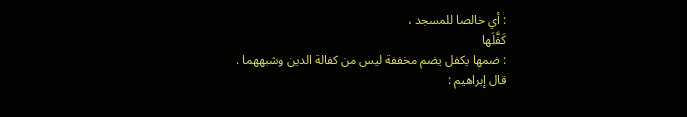: أي خالصا للمسجد ،
كَفَّلَها
: ضمها يكفل يضم مخففة ليس من كفالة الدين وشبههما .
قال إبراهيم :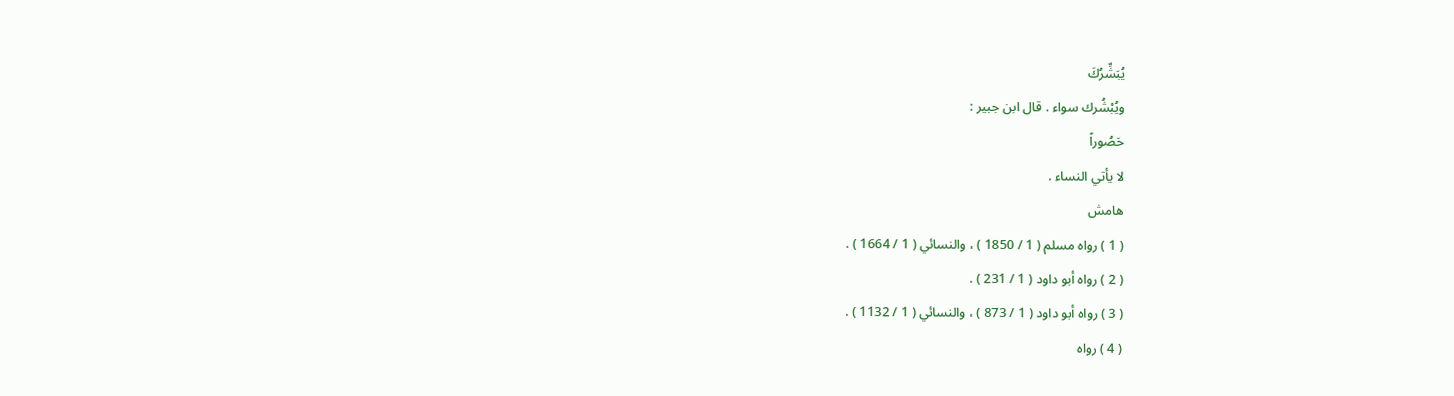يُبَشِّرُكَ
ويُبْشُرك سواء . قال ابن جبير :
حَصُوراً
لا يأتي النساء .
هامش
( 1 ) رواه مسلم ( 1 / 1850 ) ، والنسائي ( 1 / 1664 ) .
( 2 ) رواه أبو داود ( 1 / 231 ) .
( 3 ) رواه أبو داود ( 1 / 873 ) ، والنسائي ( 1 / 1132 ) .
( 4 ) رواه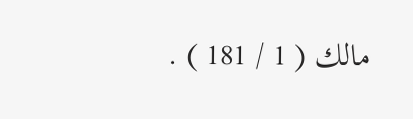مالك ( 1 / 181 ) .